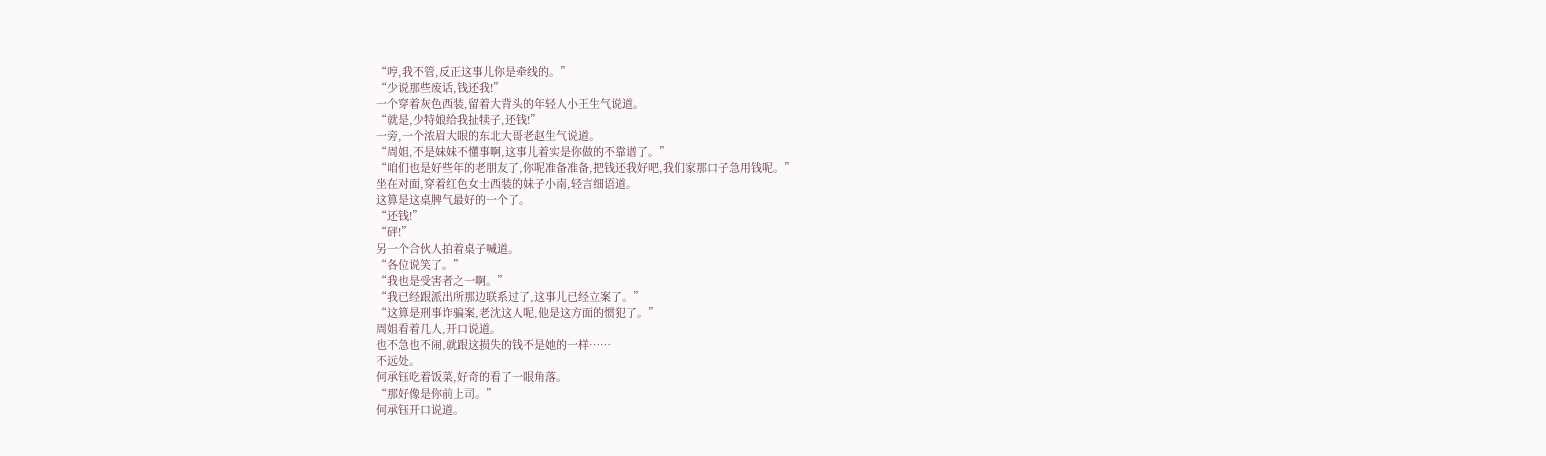“哼,我不管,反正这事儿你是牵线的。”
“少说那些废话,钱还我!”
一个穿着灰色西装,留着大背头的年轻人小王生气说道。
“就是,少特娘给我扯犊子,还钱!”
一旁,一个浓眉大眼的东北大哥老赵生气说道。
“周姐,不是妹妹不懂事啊,这事儿着实是你做的不靠谱了。”
“咱们也是好些年的老朋友了,你呢准备准备,把钱还我好吧,我们家那口子急用钱呢。”
坐在对面,穿着红色女士西装的妹子小南,轻言细语道。
这算是这桌脾气最好的一个了。
“还钱!”
“砰!”
另一个合伙人拍着桌子喊道。
“各位说笑了。”
“我也是受害者之一啊。”
“我已经跟派出所那边联系过了,这事儿已经立案了。”
“这算是刑事诈骗案,老沈这人呢,他是这方面的惯犯了。”
周姐看着几人,开口说道。
也不急也不闹,就跟这损失的钱不是她的一样……
不远处。
何承钰吃着饭菜,好奇的看了一眼角落。
“那好像是你前上司。”
何承钰开口说道。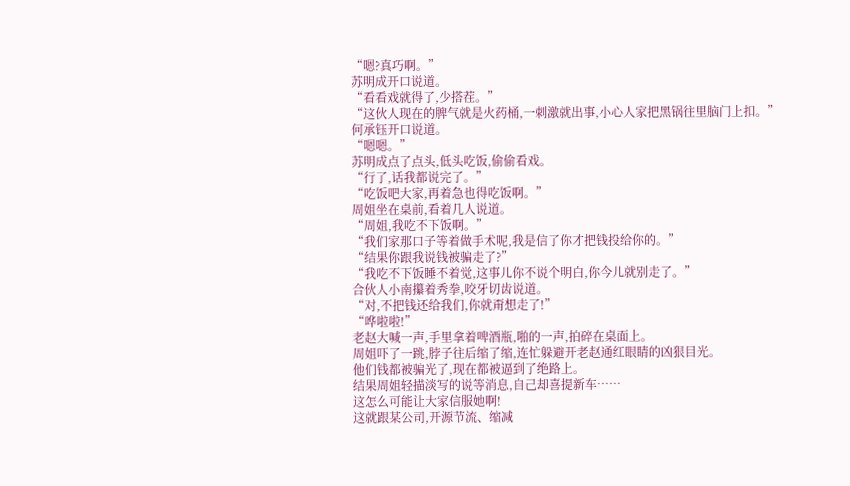“嗯?真巧啊。”
苏明成开口说道。
“看看戏就得了,少搭茬。”
“这伙人现在的脾气就是火药桶,一刺激就出事,小心人家把黑锅往里脑门上扣。”
何承钰开口说道。
“嗯嗯。”
苏明成点了点头,低头吃饭,偷偷看戏。
“行了,话我都说完了。”
“吃饭吧大家,再着急也得吃饭啊。”
周姐坐在桌前,看着几人说道。
“周姐,我吃不下饭啊。”
“我们家那口子等着做手术呢,我是信了你才把钱投给你的。”
“结果你跟我说钱被骗走了?”
“我吃不下饭睡不着觉,这事儿你不说个明白,你今儿就别走了。”
合伙人小南攥着秀拳,咬牙切齿说道。
“对,不把钱还给我们,你就甭想走了!”
“哗啦啦!”
老赵大喊一声,手里拿着啤酒瓶,啪的一声,拍碎在桌面上。
周姐吓了一跳,脖子往后缩了缩,连忙躲避开老赵通红眼睛的凶狠目光。
他们钱都被骗光了,现在都被逼到了绝路上。
结果周姐轻描淡写的说等消息,自己却喜提新车……
这怎么可能让大家信服她啊!
这就跟某公司,开源节流、缩减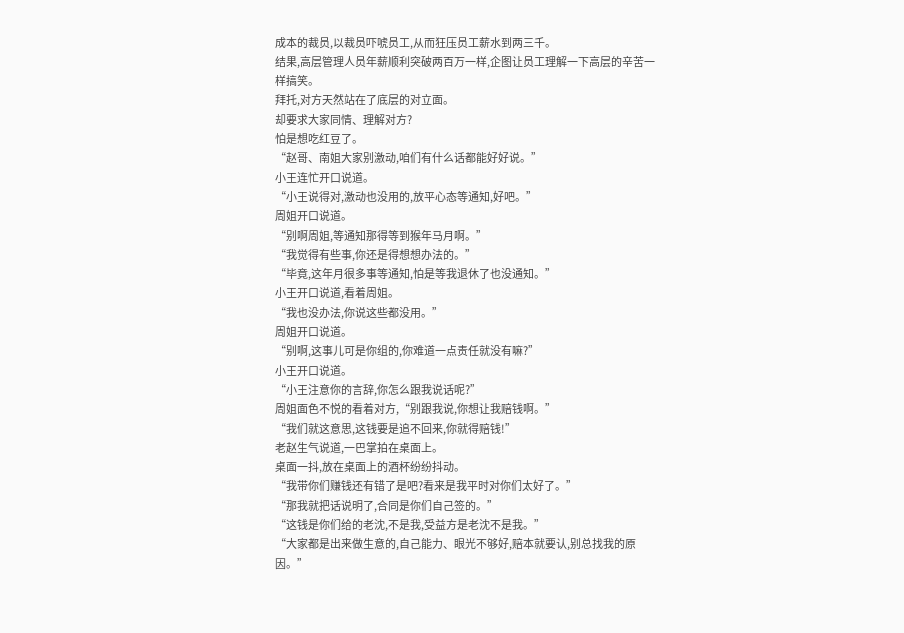成本的裁员,以裁员吓唬员工,从而狂压员工薪水到两三千。
结果,高层管理人员年薪顺利突破两百万一样,企图让员工理解一下高层的辛苦一样搞笑。
拜托,对方天然站在了底层的对立面。
却要求大家同情、理解对方?
怕是想吃红豆了。
“赵哥、南姐大家别激动,咱们有什么话都能好好说。”
小王连忙开口说道。
“小王说得对,激动也没用的,放平心态等通知,好吧。”
周姐开口说道。
“别啊周姐,等通知那得等到猴年马月啊。”
“我觉得有些事,你还是得想想办法的。”
“毕竟,这年月很多事等通知,怕是等我退休了也没通知。”
小王开口说道,看着周姐。
“我也没办法,你说这些都没用。”
周姐开口说道。
“别啊,这事儿可是你组的,你难道一点责任就没有嘛?”
小王开口说道。
“小王注意你的言辞,你怎么跟我说话呢?”
周姐面色不悦的看着对方,“别跟我说,你想让我赔钱啊。”
“我们就这意思,这钱要是追不回来,你就得赔钱!”
老赵生气说道,一巴掌拍在桌面上。
桌面一抖,放在桌面上的酒杯纷纷抖动。
“我带你们赚钱还有错了是吧?看来是我平时对你们太好了。”
“那我就把话说明了,合同是你们自己签的。”
“这钱是你们给的老沈,不是我,受益方是老沈不是我。”
“大家都是出来做生意的,自己能力、眼光不够好,赔本就要认,别总找我的原因。”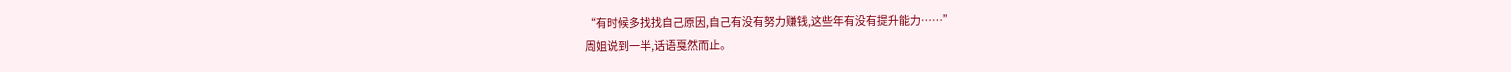“有时候多找找自己原因,自己有没有努力赚钱,这些年有没有提升能力……”
周姐说到一半,话语戛然而止。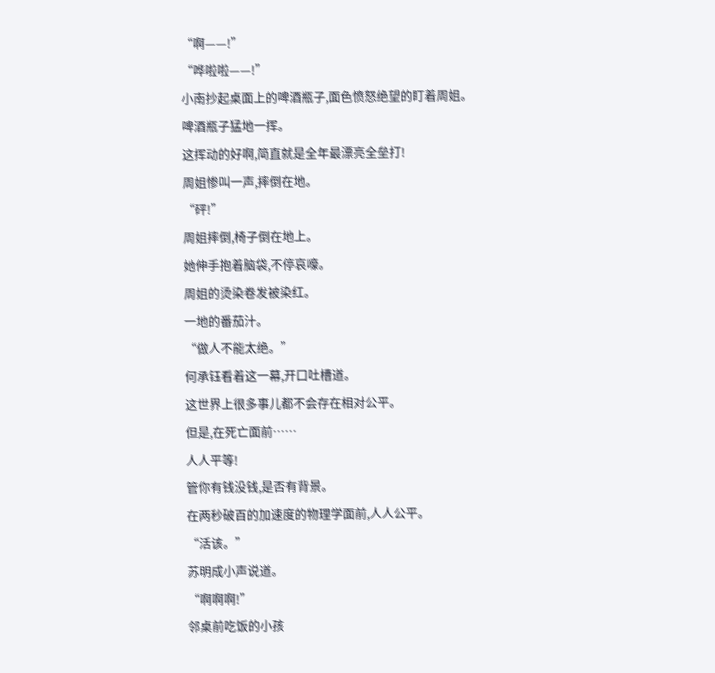“啊——!”
“哗啦啦——!”
小南抄起桌面上的啤酒瓶子,面色愤怒绝望的盯着周姐。
啤酒瓶子猛地一挥。
这挥动的好啊,简直就是全年最漂亮全垒打!
周姐惨叫一声,摔倒在地。
“砰!”
周姐摔倒,椅子倒在地上。
她伸手抱着脑袋,不停哀嚎。
周姐的烫染卷发被染红。
一地的番茄汁。
“做人不能太绝。”
何承钰看着这一幕,开口吐槽道。
这世界上很多事儿都不会存在相对公平。
但是,在死亡面前……
人人平等!
管你有钱没钱,是否有背景。
在两秒破百的加速度的物理学面前,人人公平。
“活该。”
苏明成小声说道。
“啊啊啊!”
邻桌前吃饭的小孩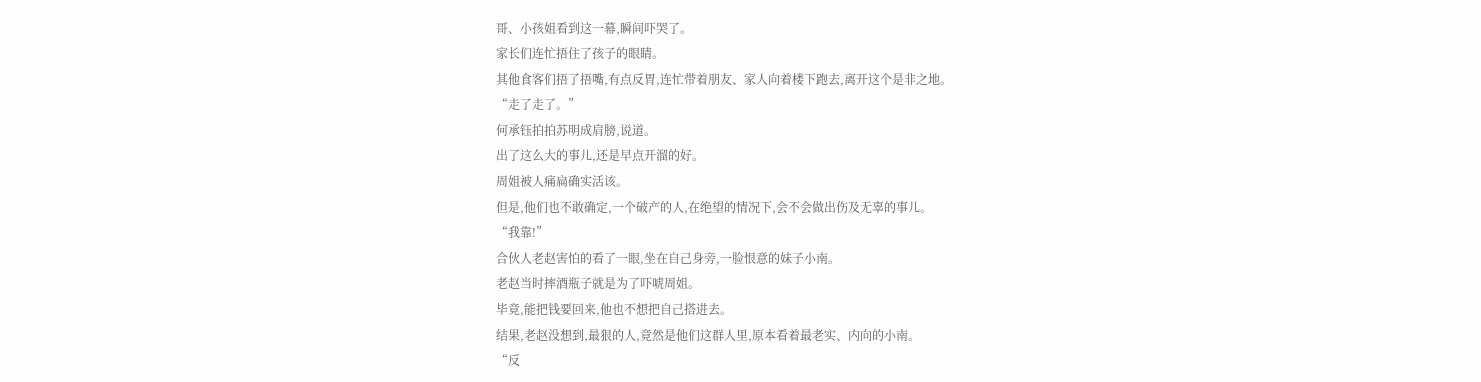哥、小孩姐看到这一幕,瞬间吓哭了。
家长们连忙捂住了孩子的眼睛。
其他食客们捂了捂嘴,有点反胃,连忙带着朋友、家人向着楼下跑去,离开这个是非之地。
“走了走了。”
何承钰拍拍苏明成肩膀,说道。
出了这么大的事儿,还是早点开溜的好。
周姐被人痛扁确实活该。
但是,他们也不敢确定,一个破产的人,在绝望的情况下,会不会做出伤及无辜的事儿。
“我靠!”
合伙人老赵害怕的看了一眼,坐在自己身旁,一脸恨意的妹子小南。
老赵当时摔酒瓶子就是为了吓唬周姐。
毕竟,能把钱要回来,他也不想把自己搭进去。
结果,老赵没想到,最狠的人,竟然是他们这群人里,原本看着最老实、内向的小南。
“反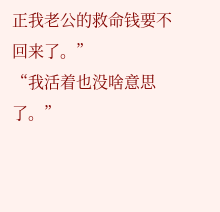正我老公的救命钱要不回来了。”
“我活着也没啥意思了。”